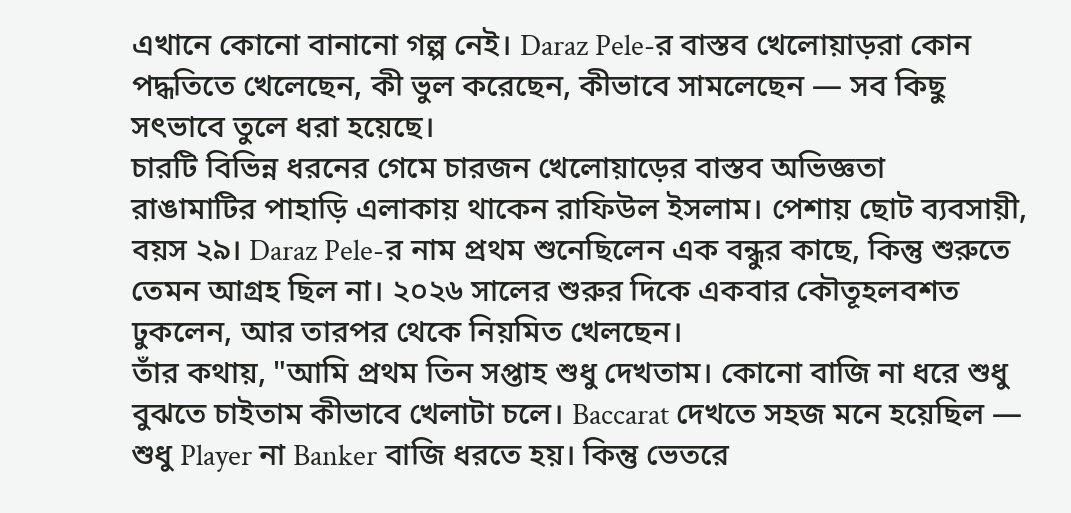এখানে কোনো বানানো গল্প নেই। Daraz Pele-র বাস্তব খেলোয়াড়রা কোন পদ্ধতিতে খেলেছেন, কী ভুল করেছেন, কীভাবে সামলেছেন — সব কিছু সৎভাবে তুলে ধরা হয়েছে।
চারটি বিভিন্ন ধরনের গেমে চারজন খেলোয়াড়ের বাস্তব অভিজ্ঞতা
রাঙামাটির পাহাড়ি এলাকায় থাকেন রাফিউল ইসলাম। পেশায় ছোট ব্যবসায়ী, বয়স ২৯। Daraz Pele-র নাম প্রথম শুনেছিলেন এক বন্ধুর কাছে, কিন্তু শুরুতে তেমন আগ্রহ ছিল না। ২০২৬ সালের শুরুর দিকে একবার কৌতূহলবশত ঢুকলেন, আর তারপর থেকে নিয়মিত খেলছেন।
তাঁর কথায়, "আমি প্রথম তিন সপ্তাহ শুধু দেখতাম। কোনো বাজি না ধরে শুধু বুঝতে চাইতাম কীভাবে খেলাটা চলে। Baccarat দেখতে সহজ মনে হয়েছিল — শুধু Player না Banker বাজি ধরতে হয়। কিন্তু ভেতরে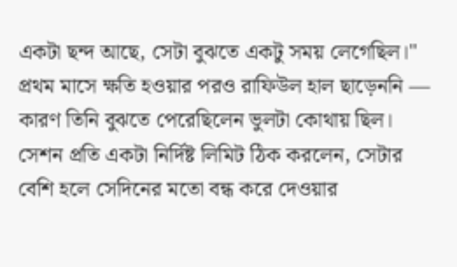একটা ছন্দ আছে, সেটা বুঝতে একটু সময় লেগেছিল।"
প্রথম মাসে ক্ষতি হওয়ার পরও রাফিউল হাল ছাড়েননি — কারণ তিনি বুঝতে পেরেছিলেন ভুলটা কোথায় ছিল। সেশন প্রতি একটা নির্দিষ্ট লিমিট ঠিক করলেন, সেটার বেশি হলে সেদিনের মতো বন্ধ করে দেওয়ার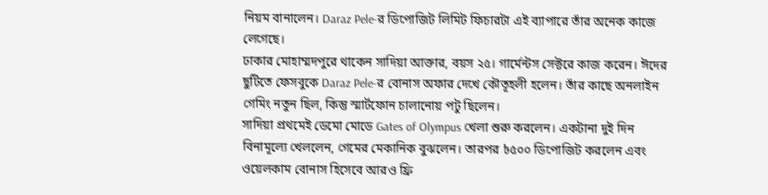নিয়ম বানালেন। Daraz Pele-র ডিপোজিট লিমিট ফিচারটা এই ব্যাপারে তাঁর অনেক কাজে লেগেছে।
ঢাকার মোহাম্মদপুরে থাকেন সাদিয়া আক্তার, বয়স ২৫। গার্মেন্টস সেক্টরে কাজ করেন। ঈদের ছুটিতে ফেসবুকে Daraz Pele-র বোনাস অফার দেখে কৌতূহলী হলেন। তাঁর কাছে অনলাইন গেমিং নতুন ছিল, কিন্তু স্মার্টফোন চালানোয় পটু ছিলেন।
সাদিয়া প্রথমেই ডেমো মোডে Gates of Olympus খেলা শুরু করলেন। একটানা দুই দিন বিনামূল্যে খেললেন, গেমের মেকানিক বুঝলেন। তারপর ৳৫০০ ডিপোজিট করলেন এবং ওয়েলকাম বোনাস হিসেবে আরও ফ্রি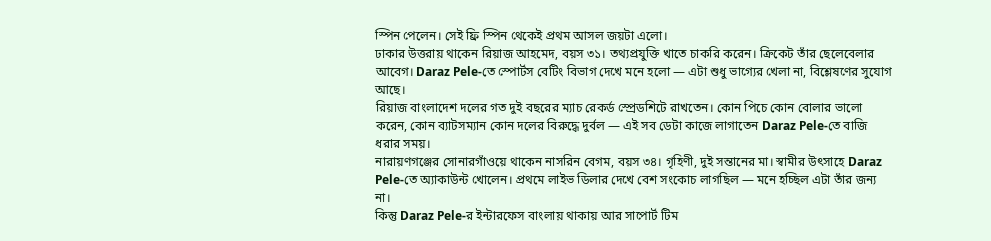স্পিন পেলেন। সেই ফ্রি স্পিন থেকেই প্রথম আসল জয়টা এলো।
ঢাকার উত্তরায় থাকেন রিয়াজ আহমেদ, বয়স ৩১। তথ্যপ্রযুক্তি খাতে চাকরি করেন। ক্রিকেট তাঁর ছেলেবেলার আবেগ। Daraz Pele-তে স্পোর্টস বেটিং বিভাগ দেখে মনে হলো — এটা শুধু ভাগ্যের খেলা না, বিশ্লেষণের সুযোগ আছে।
রিয়াজ বাংলাদেশ দলের গত দুই বছরের ম্যাচ রেকর্ড স্প্রেডশিটে রাখতেন। কোন পিচে কোন বোলার ভালো করেন, কোন ব্যাটসম্যান কোন দলের বিরুদ্ধে দুর্বল — এই সব ডেটা কাজে লাগাতেন Daraz Pele-তে বাজি ধরার সময়।
নারায়ণগঞ্জের সোনারগাঁওয়ে থাকেন নাসরিন বেগম, বয়স ৩৪। গৃহিণী, দুই সন্তানের মা। স্বামীর উৎসাহে Daraz Pele-তে অ্যাকাউন্ট খোলেন। প্রথমে লাইভ ডিলার দেখে বেশ সংকোচ লাগছিল — মনে হচ্ছিল এটা তাঁর জন্য না।
কিন্তু Daraz Pele-র ইন্টারফেস বাংলায় থাকায় আর সাপোর্ট টিম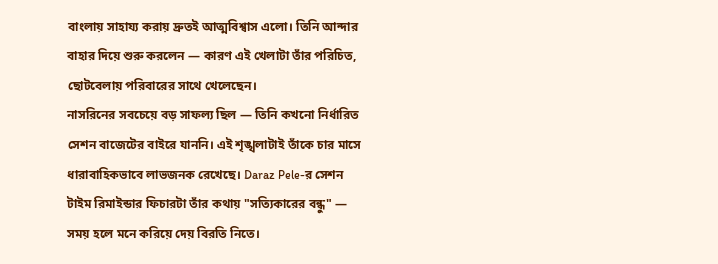বাংলায় সাহায্য করায় দ্রুতই আত্মবিশ্বাস এলো। তিনি আন্দার বাহার দিয়ে শুরু করলেন — কারণ এই খেলাটা তাঁর পরিচিত, ছোটবেলায় পরিবারের সাথে খেলেছেন।
নাসরিনের সবচেয়ে বড় সাফল্য ছিল — তিনি কখনো নির্ধারিত সেশন বাজেটের বাইরে যাননি। এই শৃঙ্খলাটাই তাঁকে চার মাসে ধারাবাহিকভাবে লাভজনক রেখেছে। Daraz Pele-র সেশন টাইম রিমাইন্ডার ফিচারটা তাঁর কথায় "সত্যিকারের বন্ধু" — সময় হলে মনে করিয়ে দেয় বিরতি নিতে।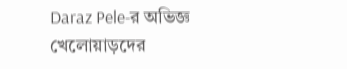Daraz Pele-র অভিজ্ঞ খেলোয়াড়দের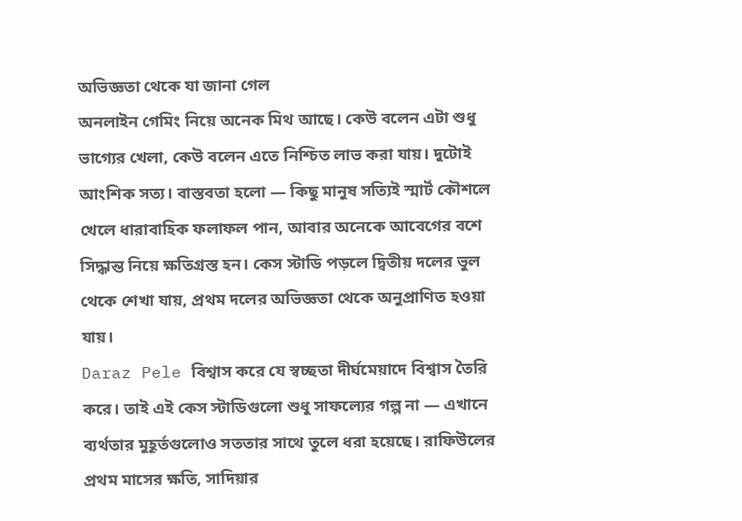অভিজ্ঞতা থেকে যা জানা গেল
অনলাইন গেমিং নিয়ে অনেক মিথ আছে। কেউ বলেন এটা শুধু ভাগ্যের খেলা, কেউ বলেন এতে নিশ্চিত লাভ করা যায়। দুটোই আংশিক সত্য। বাস্তবতা হলো — কিছু মানুষ সত্যিই স্মার্ট কৌশলে খেলে ধারাবাহিক ফলাফল পান, আবার অনেকে আবেগের বশে সিদ্ধান্ত নিয়ে ক্ষতিগ্রস্ত হন। কেস স্টাডি পড়লে দ্বিতীয় দলের ভুল থেকে শেখা যায়, প্রথম দলের অভিজ্ঞতা থেকে অনুপ্রাণিত হওয়া যায়।
Daraz Pele বিশ্বাস করে যে স্বচ্ছতা দীর্ঘমেয়াদে বিশ্বাস তৈরি করে। তাই এই কেস স্টাডিগুলো শুধু সাফল্যের গল্প না — এখানে ব্যর্থতার মুহূর্তগুলোও সততার সাথে তুলে ধরা হয়েছে। রাফিউলের প্রথম মাসের ক্ষতি, সাদিয়ার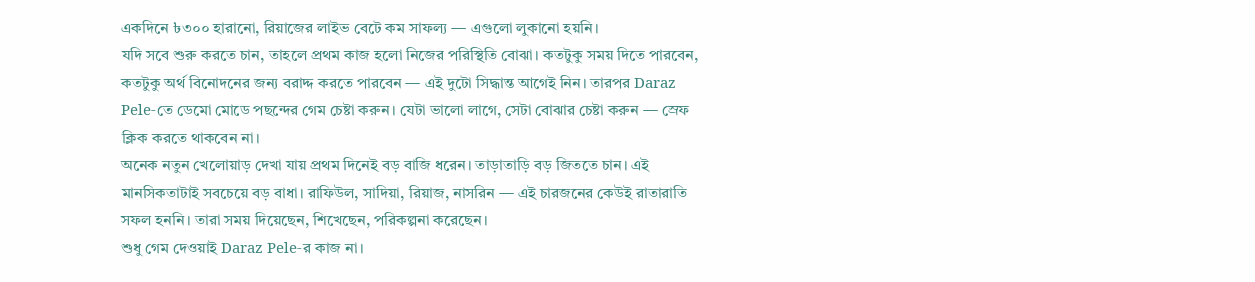একদিনে ৳৩০০ হারানো, রিয়াজের লাইভ বেটে কম সাফল্য — এগুলো লুকানো হয়নি।
যদি সবে শুরু করতে চান, তাহলে প্রথম কাজ হলো নিজের পরিস্থিতি বোঝা। কতটুকু সময় দিতে পারবেন, কতটুকু অর্থ বিনোদনের জন্য বরাদ্দ করতে পারবেন — এই দুটো সিদ্ধান্ত আগেই নিন। তারপর Daraz Pele-তে ডেমো মোডে পছন্দের গেম চেষ্টা করুন। যেটা ভালো লাগে, সেটা বোঝার চেষ্টা করুন — স্রেফ ক্লিক করতে থাকবেন না।
অনেক নতুন খেলোয়াড় দেখা যায় প্রথম দিনেই বড় বাজি ধরেন। তাড়াতাড়ি বড় জিততে চান। এই মানসিকতাটাই সবচেয়ে বড় বাধা। রাফিউল, সাদিয়া, রিয়াজ, নাসরিন — এই চারজনের কেউই রাতারাতি সফল হননি। তারা সময় দিয়েছেন, শিখেছেন, পরিকল্পনা করেছেন।
শুধু গেম দেওয়াই Daraz Pele-র কাজ না।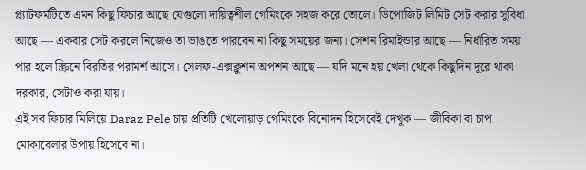প্ল্যাটফর্মটিতে এমন কিছু ফিচার আছে যেগুলো দায়িত্বশীল গেমিংকে সহজ করে তোলে। ডিপোজিট লিমিট সেট করার সুবিধা আছে — একবার সেট করলে নিজেও তা ভাঙতে পারবেন না কিছু সময়ের জন্য। সেশন রিমাইন্ডার আছে — নির্ধারিত সময় পার হলে স্ক্রিনে বিরতির পরামর্শ আসে। সেলফ-এক্সক্লুশন অপশন আছে — যদি মনে হয় খেলা থেকে কিছুদিন দূরে থাকা দরকার, সেটাও করা যায়।
এই সব ফিচার মিলিয়ে Daraz Pele চায় প্রতিটি খেলোয়াড় গেমিংকে বিনোদন হিসেবেই দেখুক — জীবিকা বা চাপ মোকাবেলার উপায় হিসেবে না।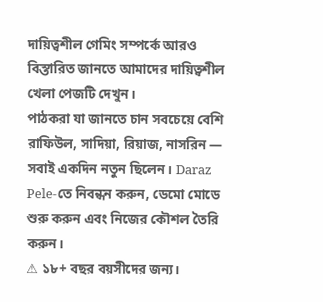দায়িত্বশীল গেমিং সম্পর্কে আরও বিস্তারিত জানতে আমাদের দায়িত্বশীল খেলা পেজটি দেখুন।
পাঠকরা যা জানতে চান সবচেয়ে বেশি
রাফিউল, সাদিয়া, রিয়াজ, নাসরিন — সবাই একদিন নতুন ছিলেন। Daraz Pele-তে নিবন্ধন করুন, ডেমো মোডে শুরু করুন এবং নিজের কৌশল তৈরি করুন।
⚠ ১৮+ বছর বয়সীদের জন্য।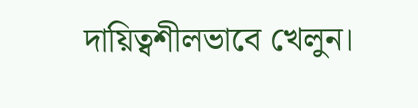দায়িত্বশীলভাবে খেলুন।